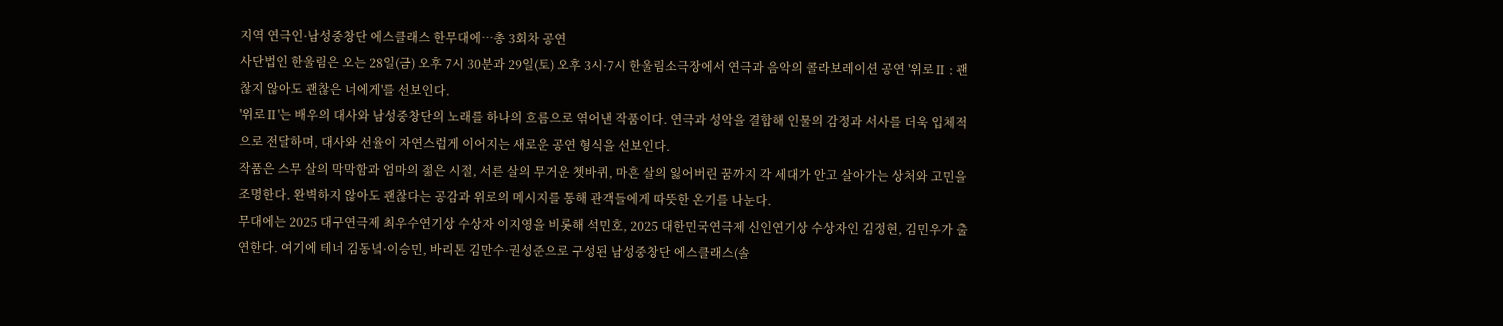지역 연극인·남성중창단 에스클래스 한무대에…총 3회차 공연
사단법인 한울림은 오는 28일(금) 오후 7시 30분과 29일(토) 오후 3시·7시 한울림소극장에서 연극과 음악의 콜라보레이션 공연 '위로Ⅱ : 괜찮지 않아도 괜찮은 너에게'를 선보인다.
'위로Ⅱ'는 배우의 대사와 남성중창단의 노래를 하나의 흐름으로 엮어낸 작품이다. 연극과 성악을 결합해 인물의 감정과 서사를 더욱 입체적으로 전달하며, 대사와 선율이 자연스럽게 이어지는 새로운 공연 형식을 선보인다.
작품은 스무 살의 막막함과 엄마의 젊은 시절, 서른 살의 무거운 쳇바퀴, 마흔 살의 잃어버린 꿈까지 각 세대가 안고 살아가는 상처와 고민을 조명한다. 완벽하지 않아도 괜찮다는 공감과 위로의 메시지를 통해 관객들에게 따뜻한 온기를 나눈다.
무대에는 2025 대구연극제 최우수연기상 수상자 이지영을 비롯해 석민호, 2025 대한민국연극제 신인연기상 수상자인 김정현, 김민우가 출연한다. 여기에 테너 김동녘·이승민, 바리톤 김만수·권성준으로 구성된 남성중창단 에스클래스(솔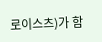로이스츠)가 함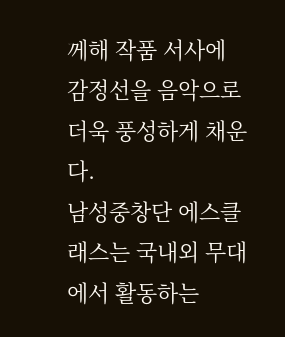께해 작품 서사에 감정선을 음악으로 더욱 풍성하게 채운다.
남성중창단 에스클래스는 국내외 무대에서 활동하는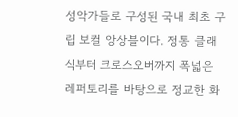성악가들로 구성된 국내 최초 구립 보컬 앙상블이다. 정통 클래식부터 크로스오버까지 폭넓은 레퍼토리를 바탕으로 정교한 화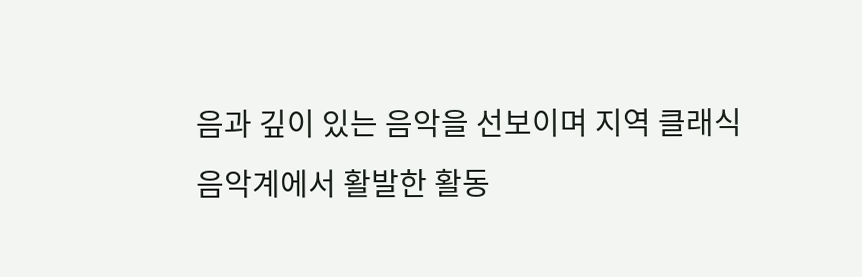음과 깊이 있는 음악을 선보이며 지역 클래식 음악계에서 활발한 활동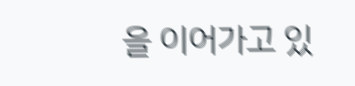을 이어가고 있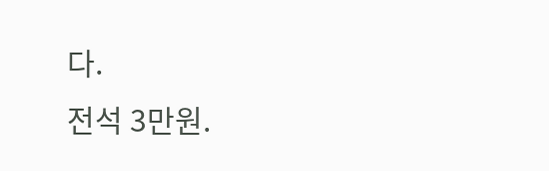다.
전석 3만원.